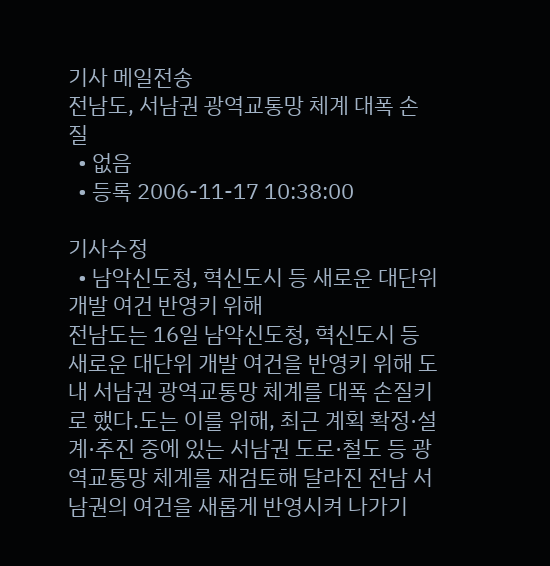기사 메일전송
전남도, 서남권 광역교통망 체계 대폭 손질
  • 없음
  • 등록 2006-11-17 10:38:00

기사수정
  • 남악신도청, 혁신도시 등 새로운 대단위 개발 여건 반영키 위해
전남도는 16일 남악신도청, 혁신도시 등 새로운 대단위 개발 여건을 반영키 위해 도내 서남권 광역교통망 체계를 대폭 손질키로 했다.도는 이를 위해, 최근 계획 확정·설계·추진 중에 있는 서남권 도로·철도 등 광역교통망 체계를 재검토해 달라진 전남 서남권의 여건을 새롭게 반영시켜 나가기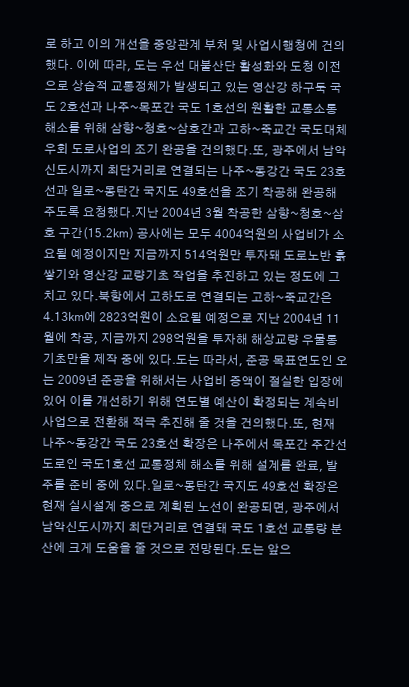로 하고 이의 개선을 중앙관계 부처 및 사업시행청에 건의했다. 이에 따라, 도는 우선 대불산단 활성화와 도청 이전으로 상습적 교통정체가 발생되고 있는 영산강 하구둑 국도 2호선과 나주~목포간 국도 1호선의 원활한 교통소통 해소를 위해 삼향~청호~삼호간과 고하~죽교간 국도대체우회 도로사업의 조기 완공을 건의했다.또, 광주에서 남악 신도시까지 최단거리로 연결되는 나주~동강간 국도 23호선과 일로~몽탄간 국지도 49호선을 조기 착공해 완공해 주도록 요청했다.지난 2004년 3월 착공한 삼향~청호~삼호 구간(15.2㎞) 공사에는 모두 4004억원의 사업비가 소요될 예정이지만 지금까지 514억원만 투자돼 도로노반 흙쌓기와 영산강 교량기초 작업을 추진하고 있는 정도에 그치고 있다.북항에서 고하도로 연결되는 고하~죽교간은 4.13㎞에 2823억원이 소요될 예정으로 지난 2004년 11월에 착공, 지금까지 298억원을 투자해 해상교량 우물통 기초만을 제작 중에 있다.도는 따라서, 준공 목표연도인 오는 2009년 준공을 위해서는 사업비 증액이 절실한 입장에 있어 이를 개선하기 위해 연도별 예산이 확정되는 계속비 사업으로 전환해 적극 추진해 줄 것을 건의했다.또, 현재 나주~동강간 국도 23호선 확장은 나주에서 목포간 주간선도로인 국도1호선 교통정체 해소를 위해 설계를 완료, 발주를 준비 중에 있다.일로~몽탄간 국지도 49호선 확장은 현재 실시설계 중으로 계획된 노선이 완공되면, 광주에서 남악신도시까지 최단거리로 연결돼 국도 1호선 교통량 분산에 크게 도움을 줄 것으로 전망된다.도는 앞으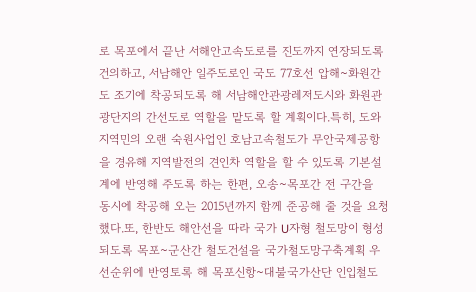로 목포에서 끝난 서해안고속도로를 진도까지 연장되도록 건의하고, 서남해안 일주도로인 국도 77호선 압해~화원간도 조기에 착공되도록 해 서남해안관광레저도시와 화원관광단지의 간선도로 역할을 맡도록 할 계획이다.특히, 도와 지역민의 오랜 숙원사업인 호남고속철도가 무안국제공항을 경유해 지역발전의 견인차 역할을 할 수 있도록 기본설계에 반영해 주도록 하는 한편, 오송~목포간 전 구간을 동시에 착공해 오는 2015년까지 함께 준공해 줄 것을 요청했다.또, 한반도 해안선을 따라 국가 U자형 철도망이 형성되도록 목포~군산간 철도건설을 국가철도망구축계획 우선순위에 반영토록 해 목포신항~대불국가산단 인입철도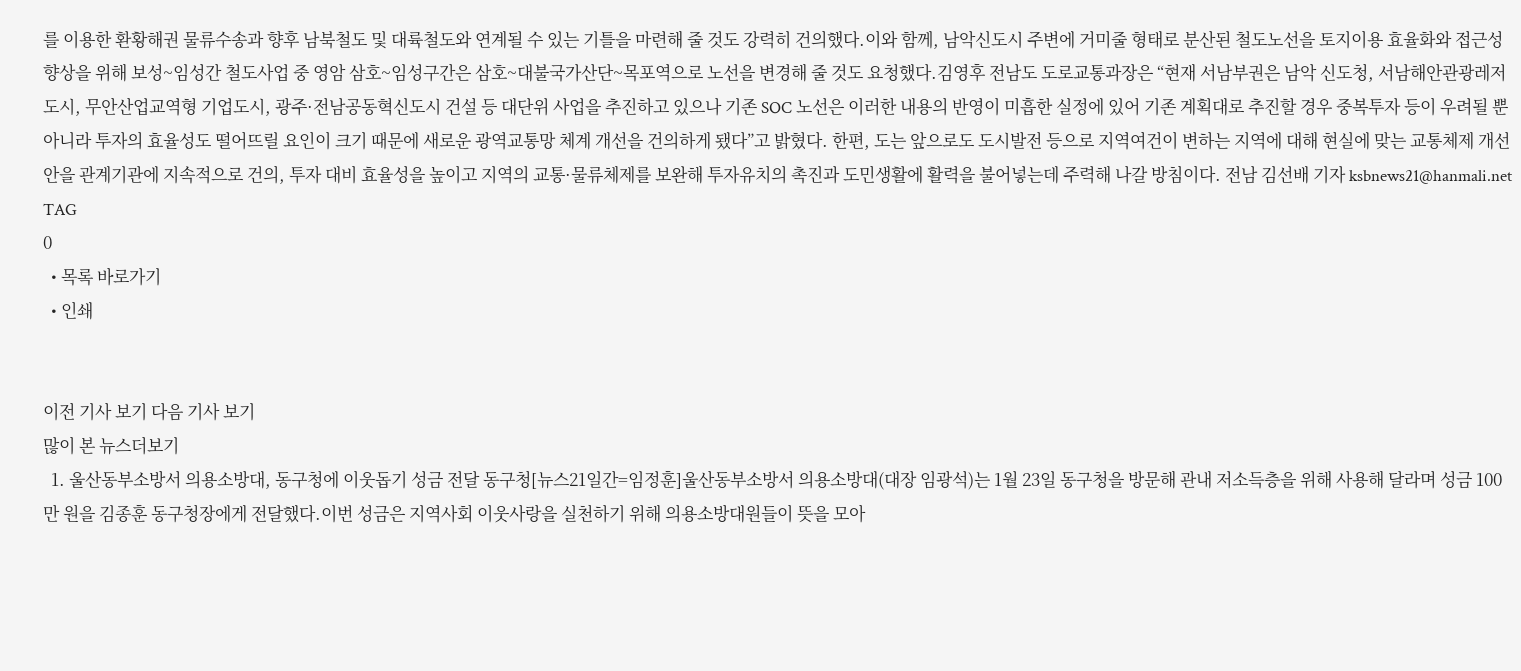를 이용한 환황해권 물류수송과 향후 남북철도 및 대륙철도와 연계될 수 있는 기틀을 마련해 줄 것도 강력히 건의했다.이와 함께, 남악신도시 주변에 거미줄 형태로 분산된 철도노선을 토지이용 효율화와 접근성 향상을 위해 보성~임성간 철도사업 중 영암 삼호~임성구간은 삼호~대불국가산단~목포역으로 노선을 변경해 줄 것도 요청했다.김영후 전남도 도로교통과장은 “현재 서남부권은 남악 신도청, 서남해안관광레저도시, 무안산업교역형 기업도시, 광주·전남공동혁신도시 건설 등 대단위 사업을 추진하고 있으나 기존 SOC 노선은 이러한 내용의 반영이 미흡한 실정에 있어 기존 계획대로 추진할 경우 중복투자 등이 우려될 뿐 아니라 투자의 효율성도 떨어뜨릴 요인이 크기 때문에 새로운 광역교통망 체계 개선을 건의하게 됐다”고 밝혔다. 한편, 도는 앞으로도 도시발전 등으로 지역여건이 변하는 지역에 대해 현실에 맞는 교통체제 개선안을 관계기관에 지속적으로 건의, 투자 대비 효율성을 높이고 지역의 교통·물류체제를 보완해 투자유치의 촉진과 도민생활에 활력을 불어넣는데 주력해 나갈 방침이다. 전남 김선배 기자 ksbnews21@hanmali.net
TAG
0
  • 목록 바로가기
  • 인쇄


이전 기사 보기 다음 기사 보기
많이 본 뉴스더보기
  1. 울산동부소방서 의용소방대, 동구청에 이웃돕기 성금 전달 동구청[뉴스21일간=임정훈]울산동부소방서 의용소방대(대장 임광석)는 1월 23일 동구청을 방문해 관내 저소득층을 위해 사용해 달라며 성금 100만 원을 김종훈 동구청장에게 전달했다.이번 성금은 지역사회 이웃사랑을 실천하기 위해 의용소방대원들이 뜻을 모아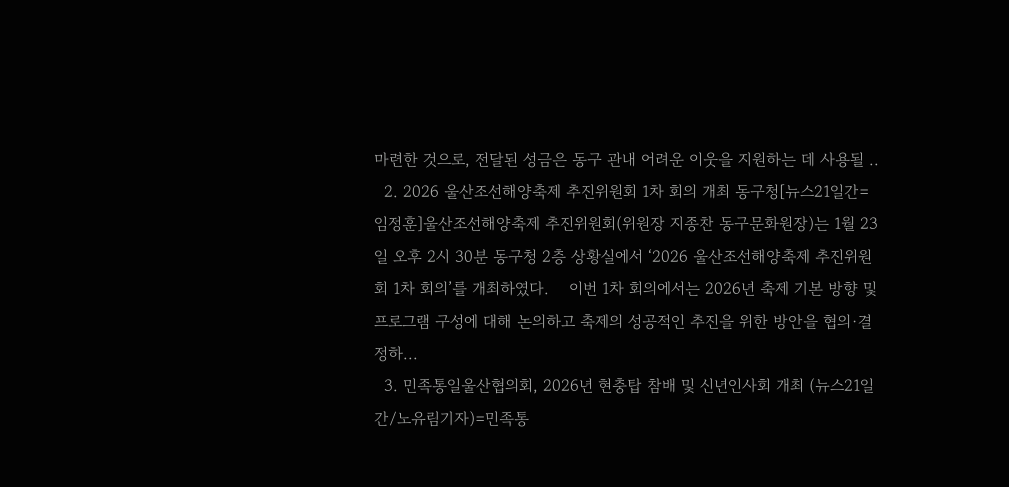마련한 것으로, 전달된 성금은 동구 관내 어려운 이웃을 지원하는 데 사용될 ..
  2. 2026 울산조선해양축제 추진위원회 1차 회의 개최 동구청[뉴스21일간=임정훈]울산조선해양축제 추진위원회(위원장 지종찬 동구문화원장)는 1월 23일 오후 2시 30분 동구청 2층 상황실에서 ‘2026 울산조선해양축제 추진위원회 1차 회의’를 개최하였다.    이번 1차 회의에서는 2026년 축제 기본 방향 및 프로그램 구성에 대해 논의하고 축제의 성공적인 추진을 위한 방안을 협의·결정하...
  3. 민족통일울산협의회, 2026년 현충탑 참배 및 신년인사회 개최 (뉴스21일간/노유림기자)=민족통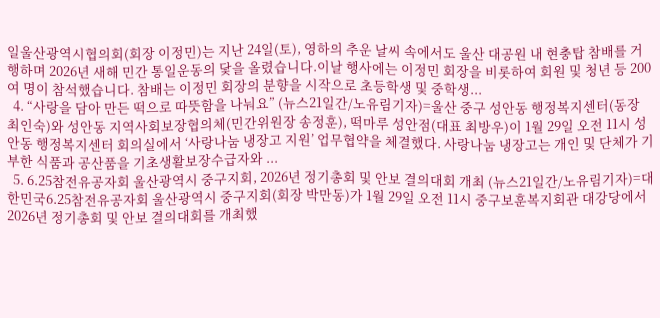일울산광역시협의회(회장 이정민)는 지난 24일(토), 영하의 추운 날씨 속에서도 울산 대공원 내 현충탑 참배를 거행하며 2026년 새해 민간 통일운동의 닻을 올렸습니다.이날 행사에는 이정민 회장을 비롯하여 회원 및 청년 등 200여 명이 참석했습니다. 참배는 이정민 회장의 분향을 시작으로 초등학생 및 중학생...
  4. “사랑을 담아 만든 떡으로 따뜻함을 나눠요” (뉴스21일간/노유림기자)=울산 중구 성안동 행정복지센터(동장 최인숙)와 성안동 지역사회보장협의체(민간위원장 송정훈), 떡마루 성안점(대표 최방우)이 1월 29일 오전 11시 성안동 행정복지센터 회의실에서 ‘사랑나눔 냉장고 지원’ 업무협약을 체결했다. 사랑나눔 냉장고는 개인 및 단체가 기부한 식품과 공산품을 기초생활보장수급자와 ...
  5. 6.25참전유공자회 울산광역시 중구지회, 2026년 정기총회 및 안보 결의대회 개최 (뉴스21일간/노유림기자)=대한민국6.25참전유공자회 울산광역시 중구지회(회장 박만동)가 1월 29일 오전 11시 중구보훈복지회관 대강당에서 2026년 정기총회 및 안보 결의대회를 개최했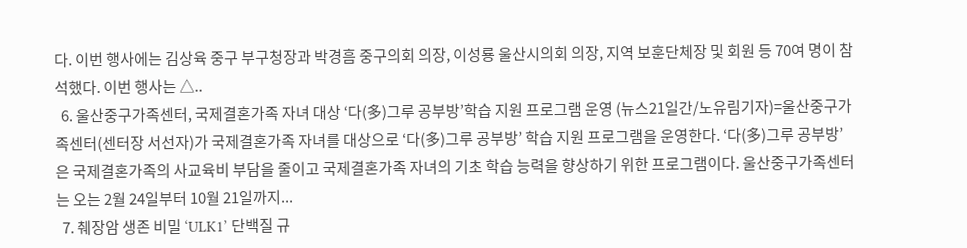다. 이번 행사에는 김상육 중구 부구청장과 박경흠 중구의회 의장, 이성룡 울산시의회 의장, 지역 보훈단체장 및 회원 등 70여 명이 참석했다. 이번 행사는 △..
  6. 울산중구가족센터, 국제결혼가족 자녀 대상 ‘다(多)그루 공부방’학습 지원 프로그램 운영 (뉴스21일간/노유림기자)=울산중구가족센터(센터장 서선자)가 국제결혼가족 자녀를 대상으로 ‘다(多)그루 공부방’ 학습 지원 프로그램을 운영한다. ‘다(多)그루 공부방’은 국제결혼가족의 사교육비 부담을 줄이고 국제결혼가족 자녀의 기초 학습 능력을 향상하기 위한 프로그램이다. 울산중구가족센터는 오는 2월 24일부터 10월 21일까지...
  7. 췌장암 생존 비밀 ‘ULK1’ 단백질 규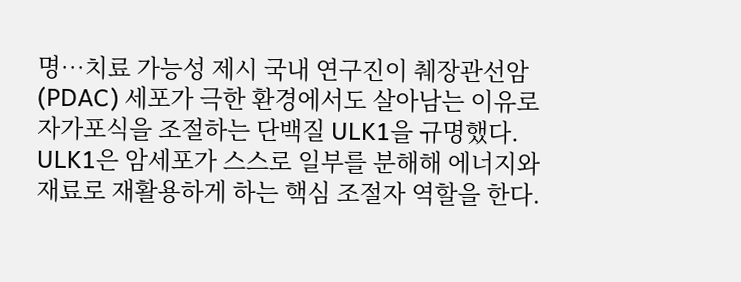명…치료 가능성 제시 국내 연구진이 췌장관선암(PDAC) 세포가 극한 환경에서도 살아남는 이유로 자가포식을 조절하는 단백질 ULK1을 규명했다. ULK1은 암세포가 스스로 일부를 분해해 에너지와 재료로 재활용하게 하는 핵심 조절자 역할을 한다.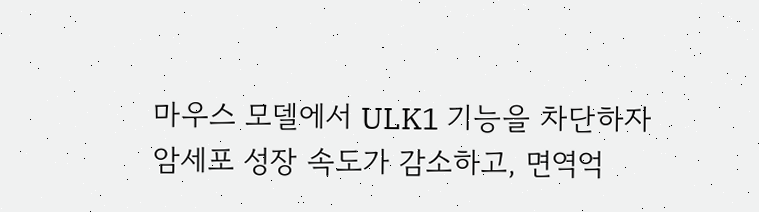마우스 모델에서 ULK1 기능을 차단하자 암세포 성장 속도가 감소하고, 면역억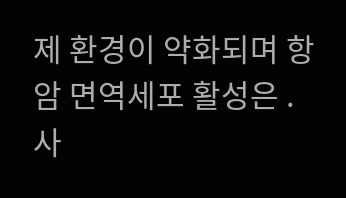제 환경이 약화되며 항암 면역세포 활성은 .
사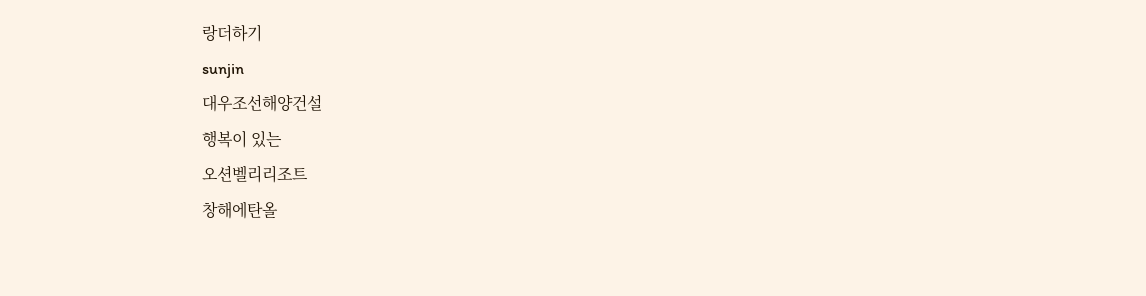랑더하기
sunjin
대우조선해양건설
행복이 있는
오션벨리리조트
창해에탄올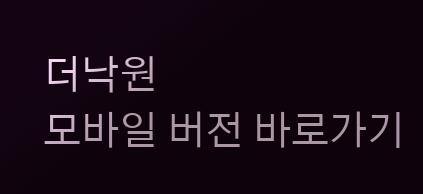더낙원
모바일 버전 바로가기